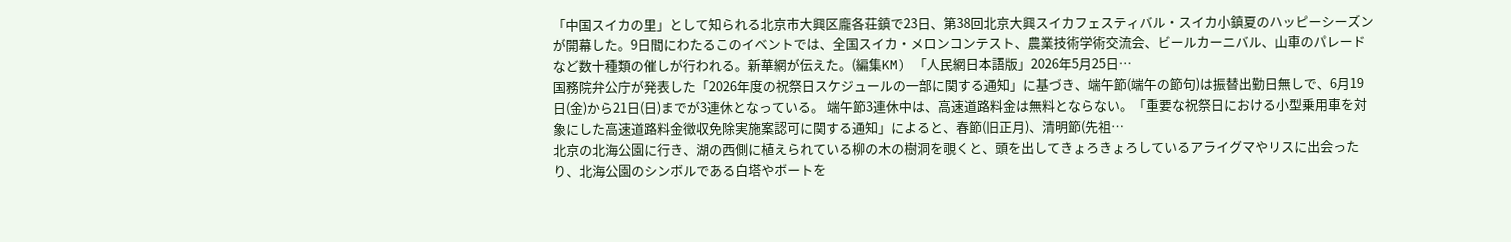「中国スイカの里」として知られる北京市大興区龐各荘鎮で23日、第38回北京大興スイカフェスティバル・スイカ小鎮夏のハッピーシーズンが開幕した。9日間にわたるこのイベントでは、全国スイカ・メロンコンテスト、農業技術学術交流会、ビールカーニバル、山車のパレードなど数十種類の催しが行われる。新華網が伝えた。(編集KM) 「人民網日本語版」2026年5月25日…
国務院弁公庁が発表した「2026年度の祝祭日スケジュールの一部に関する通知」に基づき、端午節(端午の節句)は振替出勤日無しで、6月19日(金)から21日(日)までが3連休となっている。 端午節3連休中は、高速道路料金は無料とならない。「重要な祝祭日における小型乗用車を対象にした高速道路料金徴収免除実施案認可に関する通知」によると、春節(旧正月)、清明節(先祖…
北京の北海公園に行き、湖の西側に植えられている柳の木の樹洞を覗くと、頭を出してきょろきょろしているアライグマやリスに出会ったり、北海公園のシンボルである白塔やボートを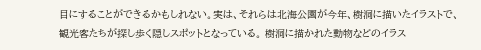目にすることができるかもしれない。実は、それらは北海公園が今年、樹洞に描いたイラストで、観光客たちが探し歩く隠しスポットとなっている。 樹洞に描かれた動物などのイラス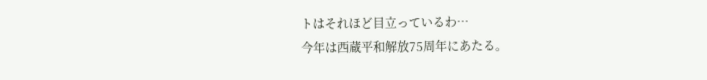トはそれほど目立っているわ…
今年は西蔵平和解放75周年にあたる。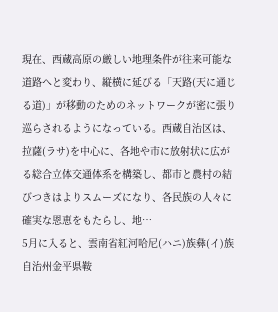現在、西蔵高原の厳しい地理条件が往来可能な道路へと変わり、縦横に延びる「天路(天に通じる道)」が移動のためのネットワークが密に張り巡らされるようになっている。西蔵自治区は、拉薩(ラサ)を中心に、各地や市に放射状に広がる総合立体交通体系を構築し、都市と農村の結びつきはよりスムーズになり、各民族の人々に確実な恩恵をもたらし、地…
5月に入ると、雲南省紅河哈尼(ハニ)族彝(イ)族自治州金平県鞍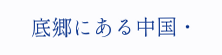底郷にある中国・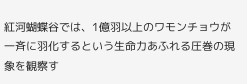紅河蝴蝶谷では、1億羽以上のワモンチョウが一斉に羽化するという生命力あふれる圧巻の現象を観察す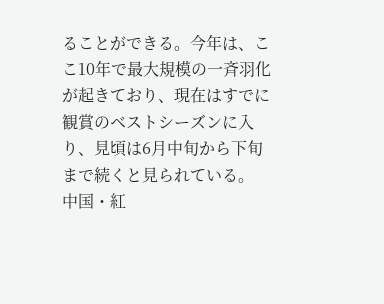ることができる。今年は、ここ10年で最大規模の一斉羽化が起きており、現在はすでに観賞のベストシーズンに入り、見頃は6月中旬から下旬まで続くと見られている。 中国・紅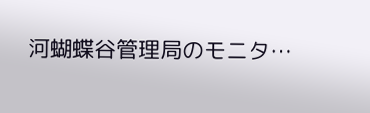河蝴蝶谷管理局のモニタ…